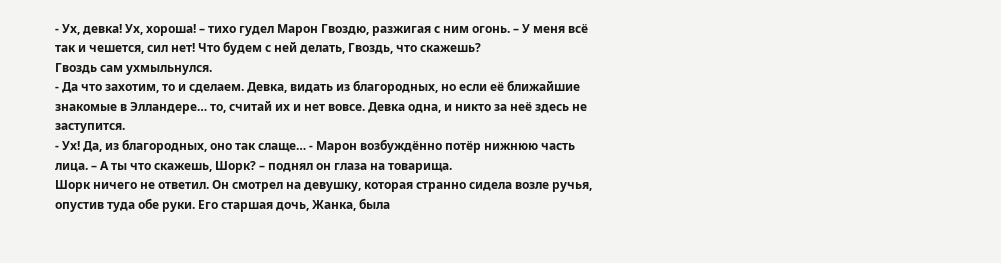- Ух, девка! Ух, хороша! – тихо гудел Марон Гвоздю, разжигая с ним огонь. – У меня всё так и чешется, сил нет! Что будем с ней делать, Гвоздь, что скажешь?
Гвоздь сам ухмыльнулся.
- Да что захотим, то и сделаем. Девка, видать из благородных, но если её ближайшие знакомые в Элландере… то, считай их и нет вовсе. Девка одна, и никто за неё здесь не заступится.
- Ух! Да, из благородных, оно так слаще… - Марон возбуждённо потёр нижнюю часть лица. – А ты что скажешь, Шорк? – поднял он глаза на товарища.
Шорк ничего не ответил. Он смотрел на девушку, которая странно сидела возле ручья, опустив туда обе руки. Его старшая дочь, Жанка, была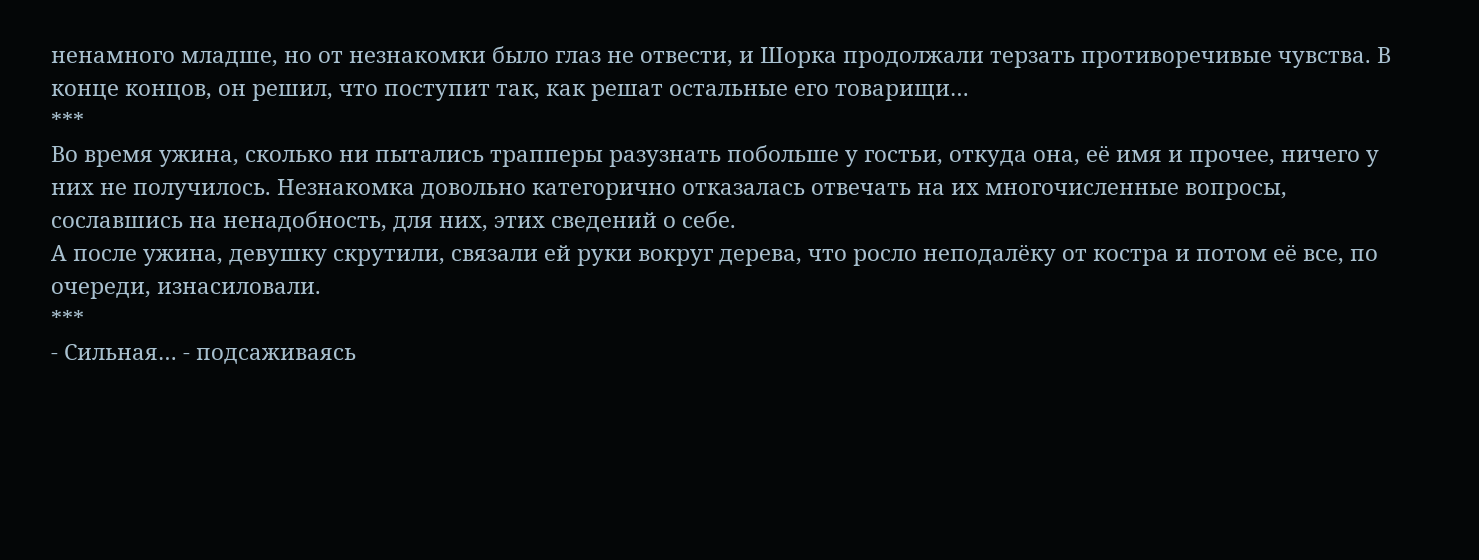ненамного младше, но от незнакомки было глаз не отвести, и Шорка продолжали терзать противоречивые чувства. В конце концов, он решил, что поступит так, как решат остальные его товарищи…
***
Во время ужина, сколько ни пытались трапперы разузнать побольше у гостьи, откуда она, её имя и прочее, ничего у них не получилось. Незнакомка довольно категорично отказалась отвечать на их многочисленные вопросы, сославшись на ненадобность, для них, этих сведений о себе.
А после ужина, девушку скрутили, связали ей руки вокруг дерева, что росло неподалёку от костра и потом её все, по очереди, изнасиловали.
***
- Сильная… - подсаживаясь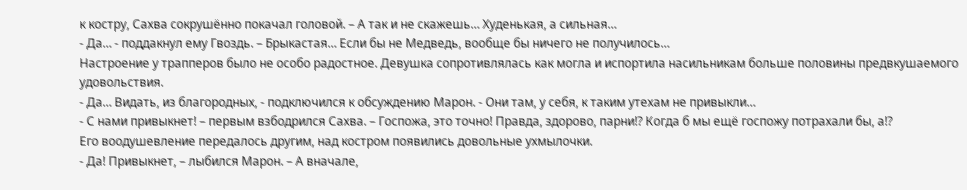к костру, Сахва сокрушённо покачал головой. – А так и не скажешь… Худенькая, а сильная…
- Да… - поддакнул ему Гвоздь. – Брыкастая… Если бы не Медведь, вообще бы ничего не получилось…
Настроение у трапперов было не особо радостное. Девушка сопротивлялась как могла и испортила насильникам больше половины предвкушаемого удовольствия.
- Да… Видать, из благородных, - подключился к обсуждению Марон. - Они там, у себя, к таким утехам не привыкли…
- С нами привыкнет! – первым взбодрился Сахва. – Госпожа, это точно! Правда, здорово, парни!? Когда б мы ещё госпожу потрахали бы, а!?
Его воодушевление передалось другим, над костром появились довольные ухмылочки.
- Да! Привыкнет, – лыбился Марон. – А вначале,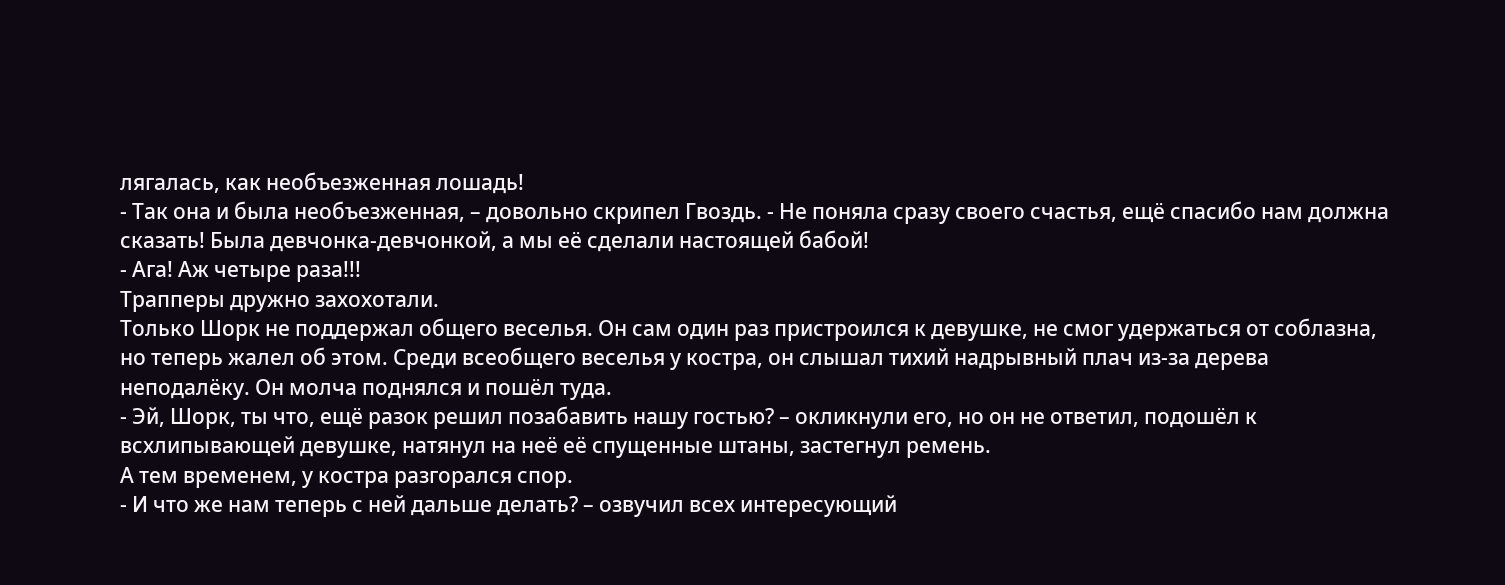лягалась, как необъезженная лошадь!
- Так она и была необъезженная, – довольно скрипел Гвоздь. - Не поняла сразу своего счастья, ещё спасибо нам должна сказать! Была девчонка-девчонкой, а мы её сделали настоящей бабой!
- Ага! Аж четыре раза!!!
Трапперы дружно захохотали.
Только Шорк не поддержал общего веселья. Он сам один раз пристроился к девушке, не смог удержаться от соблазна, но теперь жалел об этом. Среди всеобщего веселья у костра, он слышал тихий надрывный плач из-за дерева неподалёку. Он молча поднялся и пошёл туда.
- Эй, Шорк, ты что, ещё разок решил позабавить нашу гостью? – окликнули его, но он не ответил, подошёл к всхлипывающей девушке, натянул на неё её спущенные штаны, застегнул ремень.
А тем временем, у костра разгорался спор.
- И что же нам теперь с ней дальше делать? – озвучил всех интересующий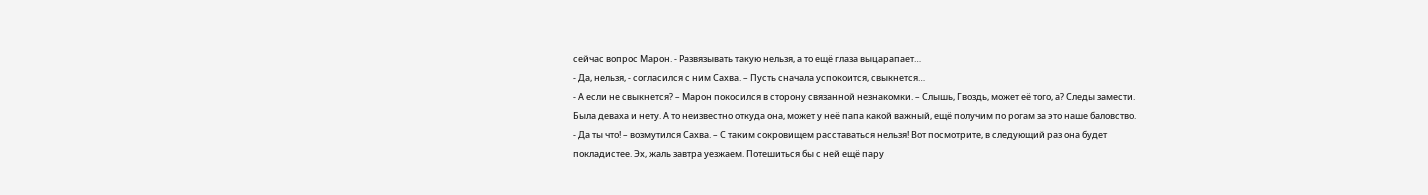сейчас вопрос Марон. - Развязывать такую нельзя, а то ещё глаза выцарапает…
- Да, нельзя, - согласился с ним Сахва. – Пусть сначала успокоится, свыкнется…
- А если не свыкнется? – Марон покосился в сторону связанной незнакомки. – Слышь, Гвоздь, может её того, а? Следы замести. Была деваха и нету. А то неизвестно откуда она, может у неё папа какой важный, ещё получим по рогам за это наше баловство.
- Да ты что! – возмутился Сахва. – С таким сокровищем расставаться нельзя! Вот посмотрите, в следующий раз она будет покладистее. Эх, жаль завтра уезжаем. Потешиться бы с ней ещё пару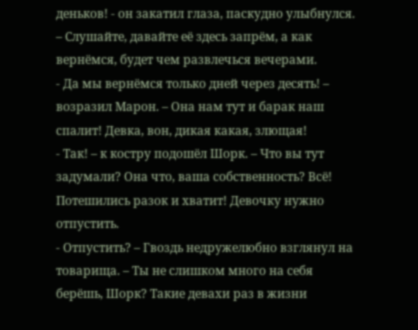деньков! - он закатил глаза, паскудно улыбнулся. – Слушайте, давайте её здесь запрём, а как вернёмся, будет чем развлечься вечерами.
- Да мы вернёмся только дней через десять! – возразил Марон. – Она нам тут и барак наш спалит! Девка, вон, дикая какая, злющая!
- Так! – к костру подошёл Шорк. – Что вы тут задумали? Она что, ваша собственность? Всё! Потешились разок и хватит! Девочку нужно отпустить.
- Отпустить? – Гвоздь недружелюбно взглянул на товарища. – Ты не слишком много на себя берёшь, Шорк? Такие девахи раз в жизни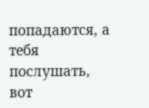попадаются, а тебя послушать, вот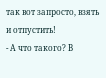так вот запросто, взять и отпустить!
- А что такого? В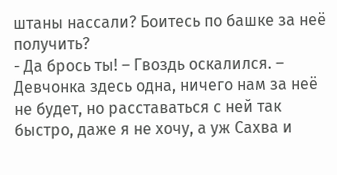штаны нассали? Боитесь по башке за неё получить?
- Да брось ты! – Гвоздь оскалился. – Девчонка здесь одна, ничего нам за неё не будет, но расставаться с ней так быстро, даже я не хочу, а уж Сахва и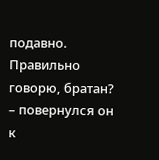подавно. Правильно говорю, братан? – повернулся он к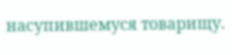насупившемуся товарищу.